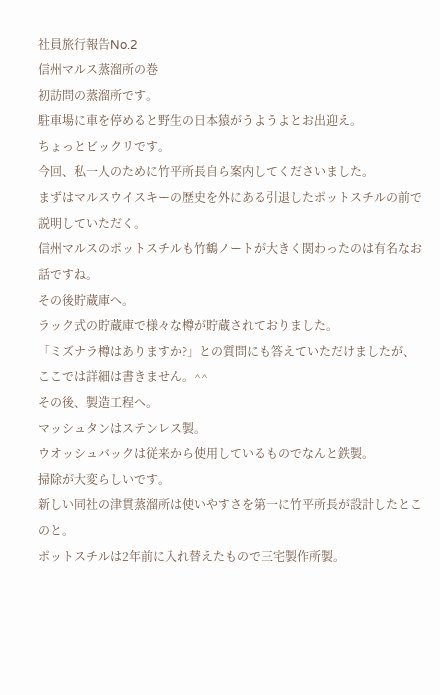社員旅行報告No.2
信州マルス蒸溜所の巻
初訪問の蒸溜所です。
駐車場に車を停めると野生の日本猿がうようよとお出迎え。
ちょっとビックリです。
今回、私一人のために竹平所長自ら案内してくださいました。
まずはマルスウイスキーの歴史を外にある引退したポットスチルの前で説明していただく。
信州マルスのポットスチルも竹鶴ノートが大きく関わったのは有名なお話ですね。
その後貯蔵庫へ。
ラック式の貯蔵庫で様々な樽が貯蔵されておりました。
「ミズナラ樽はありますか?」との質問にも答えていただけましたが、ここでは詳細は書きません。^^
その後、製造工程へ。
マッシュタンはステンレス製。
ウオッシュバックは従来から使用しているものでなんと鉄製。
掃除が大変らしいです。
新しい同社の津貫蒸溜所は使いやすさを第一に竹平所長が設計したとこのと。
ポットスチルは2年前に入れ替えたもので三宅製作所製。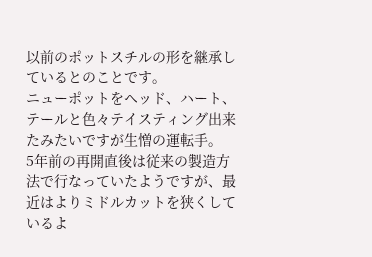以前のポットスチルの形を継承しているとのことです。
ニューポットをヘッド、ハート、テールと色々テイスティング出来たみたいですが生憎の運転手。
5年前の再開直後は従来の製造方法で行なっていたようですが、最近はよりミドルカットを狭くしているよ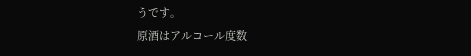うです。
原酒はアルコール度数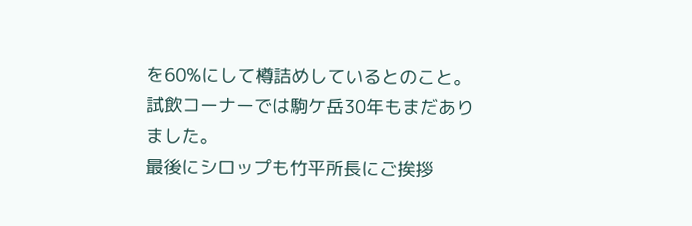を60%にして樽詰めしているとのこと。
試飲コーナーでは駒ケ岳30年もまだありました。
最後にシロップも竹平所長にご挨拶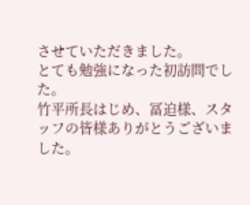させていただきました。
とても勉強になった初訪問でした。
竹平所長はじめ、冨迫様、スタッフの皆様ありがとうございました。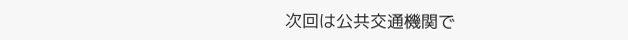次回は公共交通機関で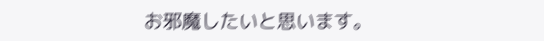お邪魔したいと思います。